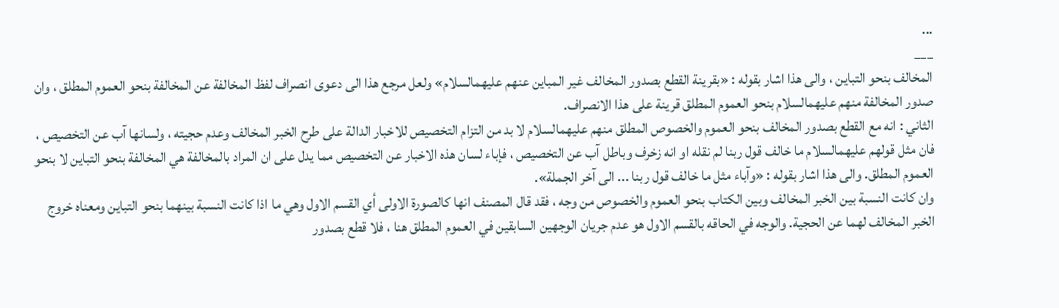...
___
المخالف بنحو التباين ، والى هذا اشار بقوله : «بقرينة القطع بصدور المخالف غير المباين عنهم عليهمالسلام» ولعل مرجع هذا الى دعوى انصراف لفظ المخالفة عن المخالفة بنحو العموم المطلق ، وان صدور المخالفة منهم عليهمالسلام بنحو العموم المطلق قرينة على هذا الانصراف.
الثاني : انه مع القطع بصدور المخالف بنحو العموم والخصوص المطلق منهم عليهمالسلام لا بد من التزام التخصيص للاخبار الدالة على طرح الخبر المخالف وعدم حجيته ، ولسانها آب عن التخصيص ، فان مثل قولهم عليهمالسلام ما خالف قول ربنا لم نقله او انه زخرف وباطل آب عن التخصيص ، فإباء لسان هذه الاخبار عن التخصيص مما يدل على ان المراد بالمخالفة هي المخالفة بنحو التباين لا بنحو العموم المطلق. والى هذا اشار بقوله : «وآباء مثل ما خالف قول ربنا ... الى آخر الجملة».
وان كانت النسبة بين الخبر المخالف وبين الكتاب بنحو العموم والخصوص من وجه ، فقد قال المصنف انها كالصورة الاولى أي القسم الاول وهي ما اذا كانت النسبة بينهما بنحو التباين ومعناه خروج الخبر المخالف لهما عن الحجية. والوجه في الحاقه بالقسم الاول هو عدم جريان الوجهين السابقين في العموم المطلق هنا ، فلا قطع بصدور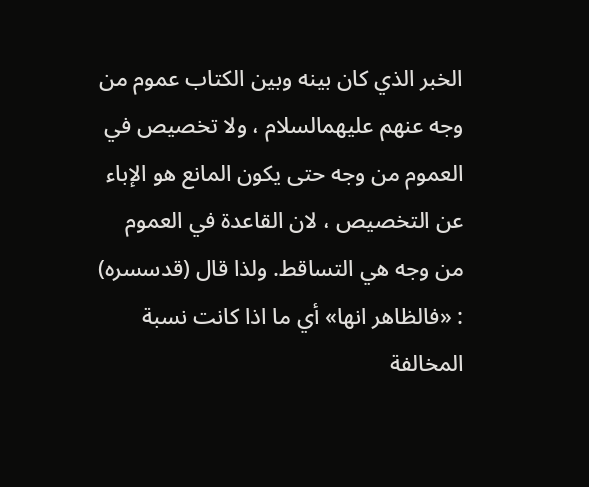الخبر الذي كان بينه وبين الكتاب عموم من وجه عنهم عليهمالسلام ، ولا تخصيص في العموم من وجه حتى يكون المانع هو الإباء عن التخصيص ، لان القاعدة في العموم من وجه هي التساقط. ولذا قال (قدسسره) : «فالظاهر انها» أي ما اذا كانت نسبة المخالفة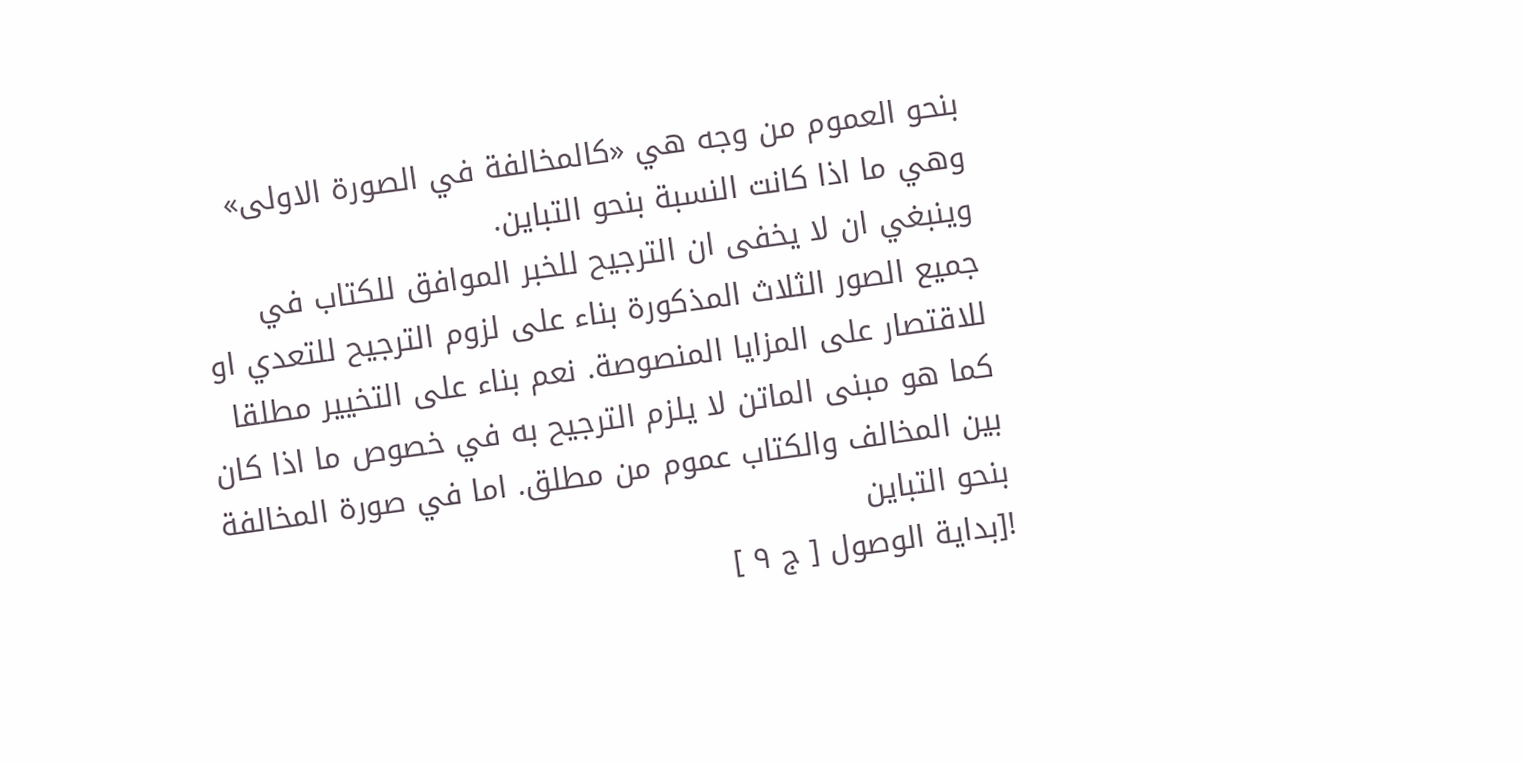بنحو العموم من وجه هي «كالمخالفة في الصورة الاولى» وهي ما اذا كانت النسبة بنحو التباين.
وينبغي ان لا يخفى ان الترجيح للخبر الموافق للكتاب في جميع الصور الثلاث المذكورة بناء على لزوم الترجيح للتعدي او للاقتصار على المزايا المنصوصة. نعم بناء على التخيير مطلقا كما هو مبنى الماتن لا يلزم الترجيح به في خصوص ما اذا كان بين المخالف والكتاب عموم من مطلق. اما في صورة المخالفة بنحو التباين
![بداية الوصول [ ج ٩ ]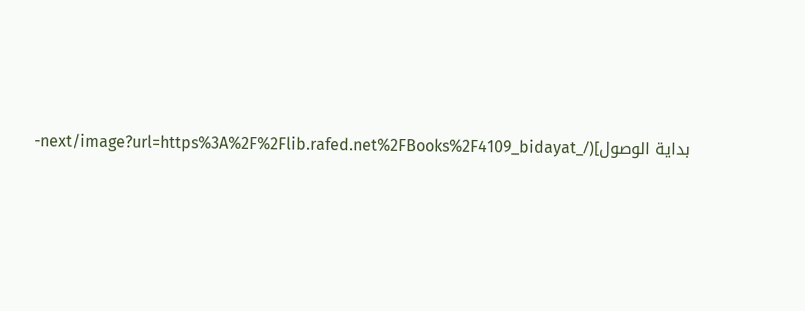بداية الوصول](/_next/image?url=https%3A%2F%2Flib.rafed.net%2FBooks%2F4109_bidayat-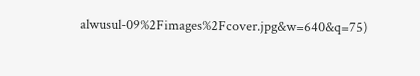alwusul-09%2Fimages%2Fcover.jpg&w=640&q=75)